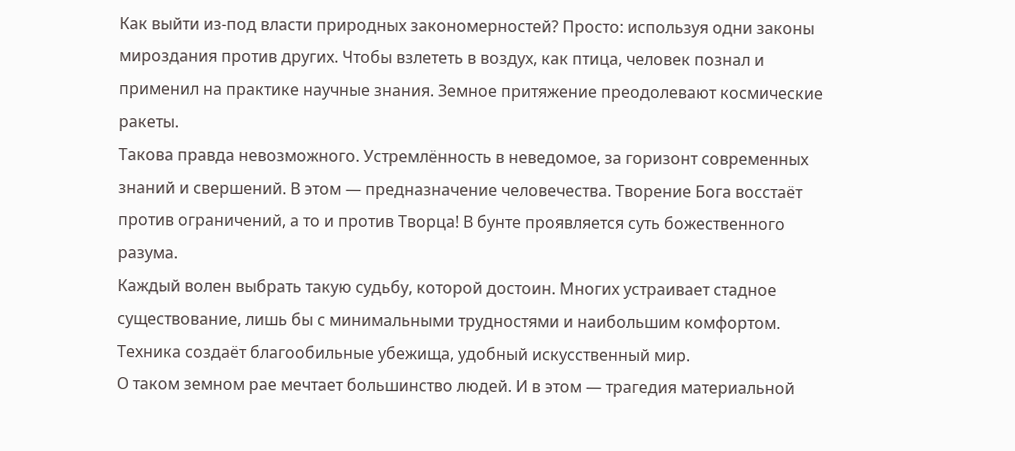Как выйти из-под власти природных закономерностей? Просто: используя одни законы мироздания против других. Чтобы взлететь в воздух, как птица, человек познал и применил на практике научные знания. Земное притяжение преодолевают космические ракеты.
Такова правда невозможного. Устремлённость в неведомое, за горизонт современных знаний и свершений. В этом — предназначение человечества. Творение Бога восстаёт против ограничений, а то и против Творца! В бунте проявляется суть божественного разума.
Каждый волен выбрать такую судьбу, которой достоин. Многих устраивает стадное существование, лишь бы с минимальными трудностями и наибольшим комфортом. Техника создаёт благообильные убежища, удобный искусственный мир.
О таком земном рае мечтает большинство людей. И в этом — трагедия материальной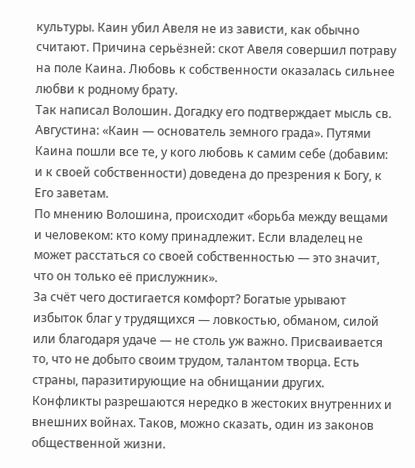культуры. Каин убил Авеля не из зависти, как обычно считают. Причина серьёзней: скот Авеля совершил потраву на поле Каина. Любовь к собственности оказалась сильнее любви к родному брату.
Так написал Волошин. Догадку его подтверждает мысль св. Августина: «Каин — основатель земного града». Путями Каина пошли все те, у кого любовь к самим себе (добавим: и к своей собственности) доведена до презрения к Богу, к Его заветам.
По мнению Волошина, происходит «борьба между вещами и человеком: кто кому принадлежит. Если владелец не может расстаться со своей собственностью — это значит, что он только её прислужник».
За счёт чего достигается комфорт? Богатые урывают избыток благ у трудящихся — ловкостью, обманом, силой или благодаря удаче — не столь уж важно. Присваивается то, что не добыто своим трудом, талантом творца. Есть страны, паразитирующие на обнищании других. Конфликты разрешаются нередко в жестоких внутренних и внешних войнах. Таков, можно сказать, один из законов общественной жизни.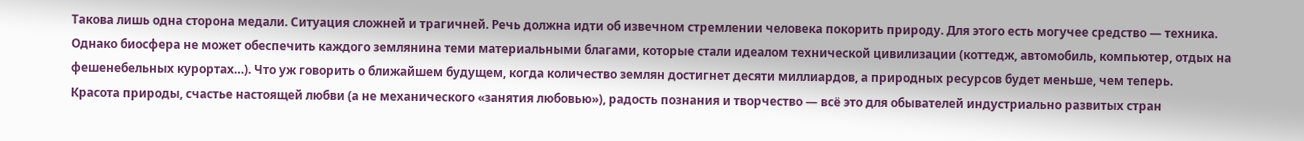Такова лишь одна сторона медали. Ситуация сложней и трагичней. Речь должна идти об извечном стремлении человека покорить природу. Для этого есть могучее средство — техника.
Однако биосфера не может обеспечить каждого землянина теми материальными благами, которые стали идеалом технической цивилизации (коттедж, автомобиль, компьютер, отдых на фешенебельных курортах…). Что уж говорить о ближайшем будущем, когда количество землян достигнет десяти миллиардов, а природных ресурсов будет меньше, чем теперь.
Красота природы, счастье настоящей любви (а не механического «занятия любовью»), радость познания и творчество — всё это для обывателей индустриально развитых стран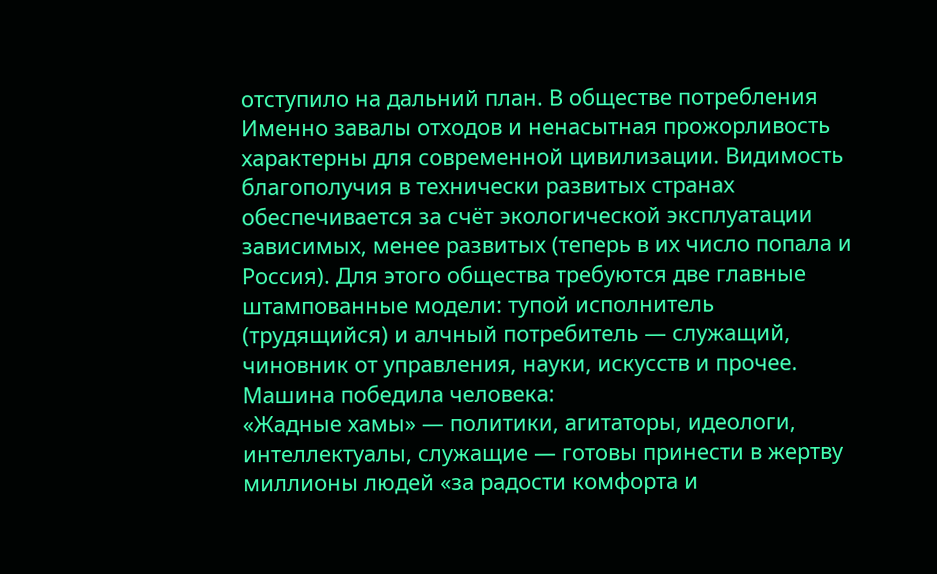отступило на дальний план. В обществе потребления
Именно завалы отходов и ненасытная прожорливость характерны для современной цивилизации. Видимость благополучия в технически развитых странах обеспечивается за счёт экологической эксплуатации зависимых, менее развитых (теперь в их число попала и Россия). Для этого общества требуются две главные штампованные модели: тупой исполнитель (трудящийся) и алчный потребитель — служащий, чиновник от управления, науки, искусств и прочее.
Машина победила человека:
«Жадные хамы» — политики, агитаторы, идеологи, интеллектуалы, служащие — готовы принести в жертву миллионы людей «за радости комфорта и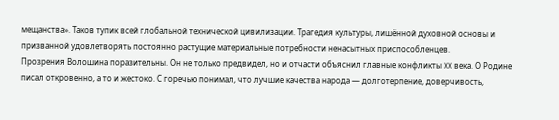мещанства». Таков тупик всей глобальной технической цивилизации. Трагедия культуры, лишённой духовной основы и призванной удовлетворять постоянно растущие материальные потребности ненасытных приспособленцев.
Прозрения Волошина поразительны. Он не только предвидел, но и отчасти объяснил главные конфликты XX века. О Родине писал откровенно, а то и жестоко. С горечью понимал, что лучшие качества народа — долготерпение, доверчивость,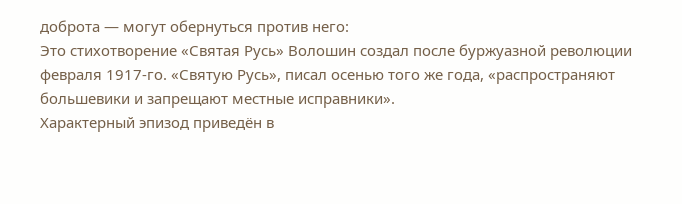доброта — могут обернуться против него:
Это стихотворение «Святая Русь» Волошин создал после буржуазной революции февраля 1917-го. «Святую Русь», писал осенью того же года, «распространяют большевики и запрещают местные исправники».
Характерный эпизод приведён в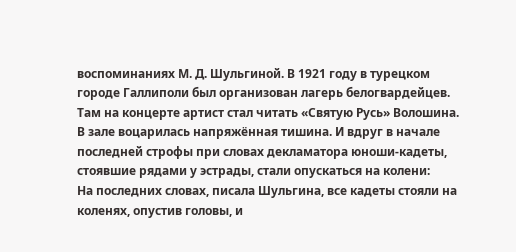воспоминаниях М. Д. Шульгиной. В 1921 году в турецком городе Галлиполи был организован лагерь белогвардейцев. Там на концерте артист стал читать «Святую Русь» Волошина. В зале воцарилась напряжённая тишина. И вдруг в начале последней строфы при словах декламатора юноши-кадеты, стоявшие рядами у эстрады, стали опускаться на колени:
На последних словах, писала Шульгина, все кадеты стояли на коленях, опустив головы, и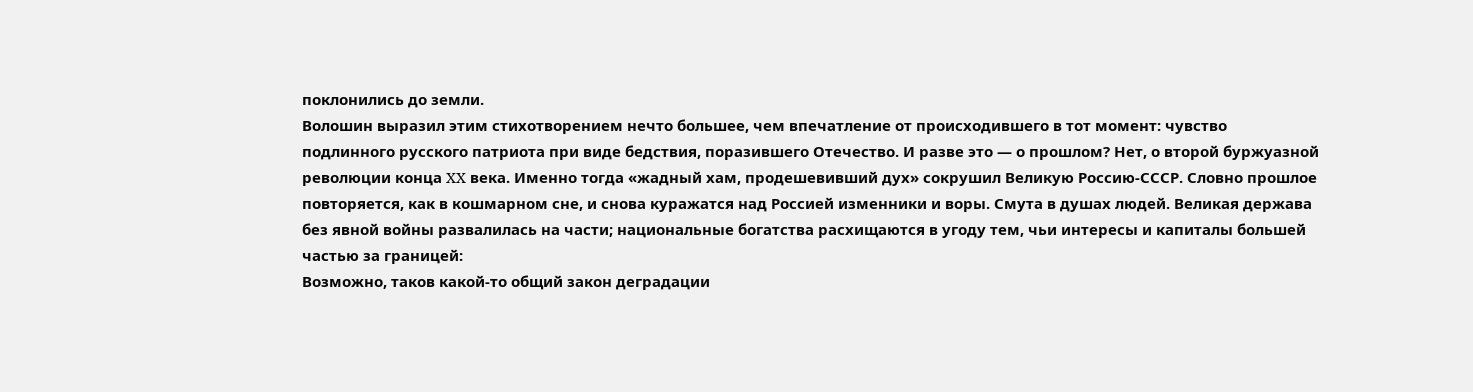поклонились до земли.
Волошин выразил этим стихотворением нечто большее, чем впечатление от происходившего в тот момент: чувство подлинного русского патриота при виде бедствия, поразившего Отечество. И разве это — о прошлом? Нет, о второй буржуазной революции конца XX века. Именно тогда «жадный хам, продешевивший дух» сокрушил Великую Россию-СССР. Словно прошлое повторяется, как в кошмарном сне, и снова куражатся над Россией изменники и воры. Смута в душах людей. Великая держава без явной войны развалилась на части; национальные богатства расхищаются в угоду тем, чьи интересы и капиталы большей частью за границей:
Возможно, таков какой-то общий закон деградации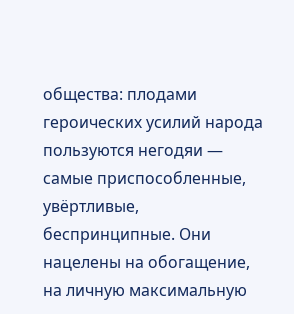общества: плодами героических усилий народа пользуются негодяи — самые приспособленные, увёртливые, беспринципные. Они нацелены на обогащение, на личную максимальную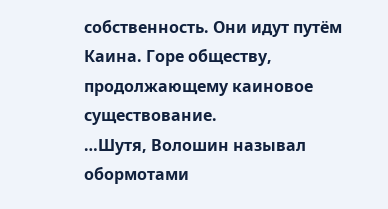собственность. Они идут путём Каина. Горе обществу, продолжающему каиновое существование.
…Шутя, Волошин называл обормотами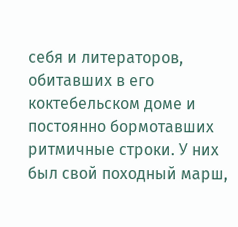себя и литераторов, обитавших в его коктебельском доме и постоянно бормотавших ритмичные строки. У них был свой походный марш,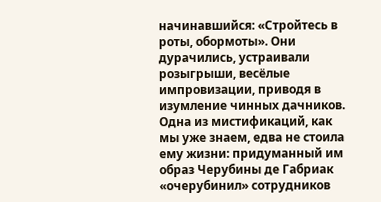начинавшийся: «Стройтесь в роты, обормоты». Они дурачились, устраивали розыгрыши, весёлые импровизации, приводя в изумление чинных дачников. Одна из мистификаций, как мы уже знаем, едва не стоила ему жизни: придуманный им образ Черубины де Габриак «очерубинил» сотрудников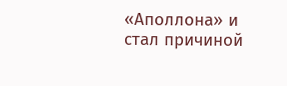«Аполлона» и стал причиной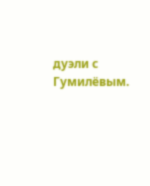дуэли с Гумилёвым.